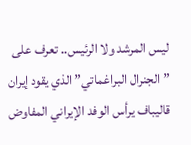ليس المرشد ولا الرئيس.. تعرف على ”الجنرال البراغماتي” الذي يقود إيران
قاليباف يرأس الوفد الإيراني المفاوض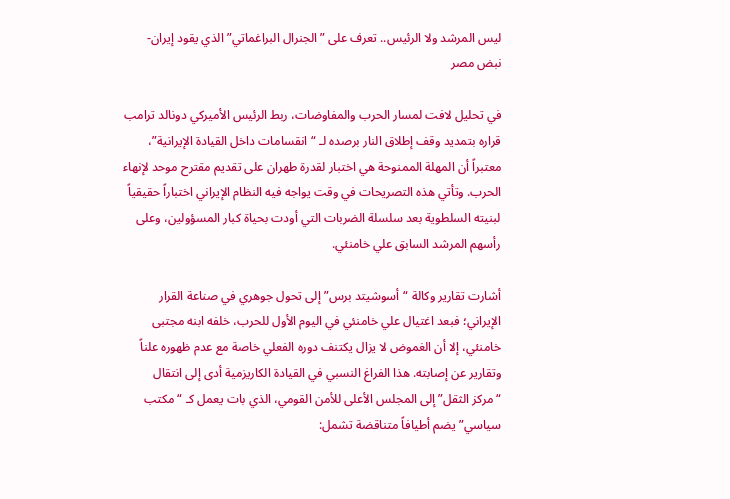ليس المرشد ولا الرئيس.. تعرف على ”الجنرال البراغماتي” الذي يقود إيران- نبض مصر

في تحليل لافت لمسار الحرب والمفاوضات، ربط الرئيس الأميركي دونالد ترامب قراره بتمديد وقف إطلاق النار برصده لـ “انقسامات داخل القيادة الإيرانية”، معتبراً أن المهلة الممنوحة هي اختبار لقدرة طهران على تقديم مقترح موحد لإنهاء الحرب. وتأتي هذه التصريحات في وقت يواجه فيه النظام الإيراني اختباراً حقيقياً لبنيته السلطوية بعد سلسلة الضربات التي أودت بحياة كبار المسؤولين، وعلى رأسهم المرشد السابق علي خامنئي.

أشارت تقارير وكالة “أسوشيتد برس” إلى تحول جوهري في صناعة القرار الإيراني؛ فبعد اغتيال علي خامنئي في اليوم الأول للحرب، خلفه ابنه مجتبى خامنئي، إلا أن الغموض لا يزال يكتنف دوره الفعلي خاصة مع عدم ظهوره علناً وتقارير عن إصابته. هذا الفراغ النسبي في القيادة الكاريزمية أدى إلى انتقال “مركز الثقل” إلى المجلس الأعلى للأمن القومي، الذي بات يعمل كـ “مكتب سياسي” يضم أطيافاً متناقضة تشمل: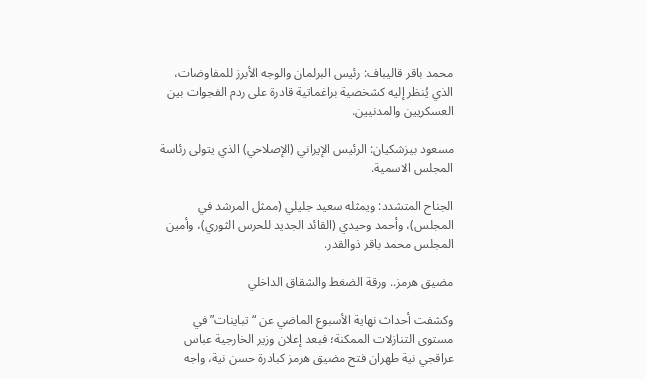محمد باقر قاليباف: رئيس البرلمان والوجه الأبرز للمفاوضات، الذي يُنظر إليه كشخصية براغماتية قادرة على ردم الفجوات بين العسكريين والمدنيين.

مسعود بيزشكيان: الرئيس الإيراني (الإصلاحي) الذي يتولى رئاسة المجلس الاسمية.

الجناح المتشدد: ويمثله سعيد جليلي (ممثل المرشد في المجلس)، وأحمد وحيدي (القائد الجديد للحرس الثوري)، وأمين المجلس محمد باقر ذوالقدر.

مضيق هرمز.. ورقة الضغط والشقاق الداخلي

وكشفت أحداث نهاية الأسبوع الماضي عن “تباينات” في مستوى التنازلات الممكنة؛ فبعد إعلان وزير الخارجية عباس عراقجي نية طهران فتح مضيق هرمز كبادرة حسن نية، واجه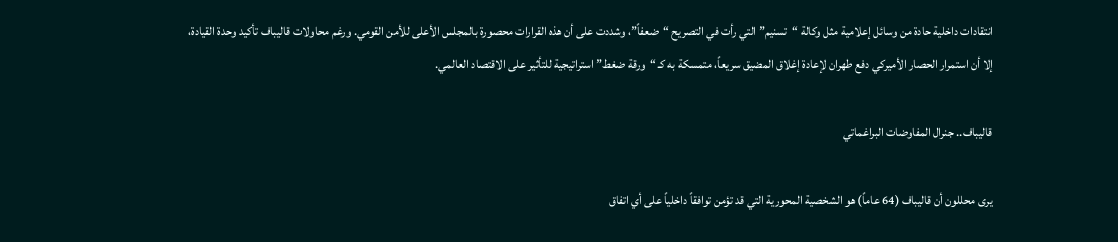انتقادات داخلية حادة من وسائل إعلامية مثل وكالة “تسنيم” التي رأت في التصريح “ضعفاً”، وشددت على أن هذه القرارات محصورة بالمجلس الأعلى للأمن القومي. ورغم محاولات قاليباف تأكيد وحدة القيادة، إلا أن استمرار الحصار الأميركي دفع طهران لإعادة إغلاق المضيق سريعاً، متمسكة به كـ “ورقة ضغط” استراتيجية للتأثير على الاقتصاد العالمي.

قاليباف.. جنرال المفاوضات البراغماتي

يرى محللون أن قاليباف (64 عاماً) هو الشخصية المحورية التي قد تؤمن توافقاً داخلياً على أي اتفاق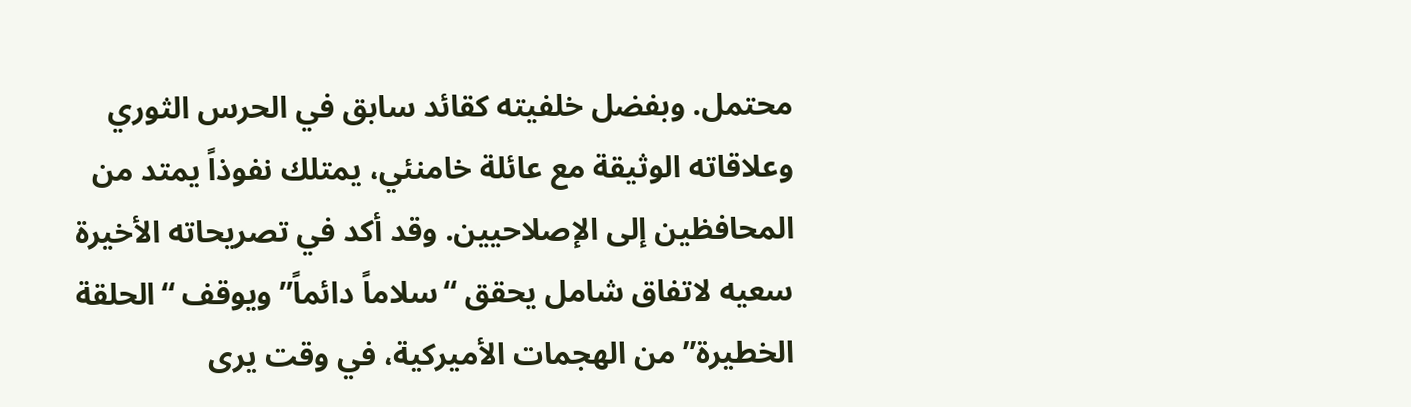محتمل. وبفضل خلفيته كقائد سابق في الحرس الثوري وعلاقاته الوثيقة مع عائلة خامنئي، يمتلك نفوذاً يمتد من المحافظين إلى الإصلاحيين. وقد أكد في تصريحاته الأخيرة سعيه لاتفاق شامل يحقق “سلاماً دائماً” ويوقف “الحلقة الخطيرة” من الهجمات الأميركية، في وقت يرى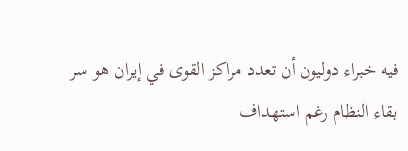فيه خبراء دوليون أن تعدد مراكز القوى في إيران هو سر بقاء النظام رغم استهداف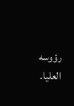رؤوسه العليا.